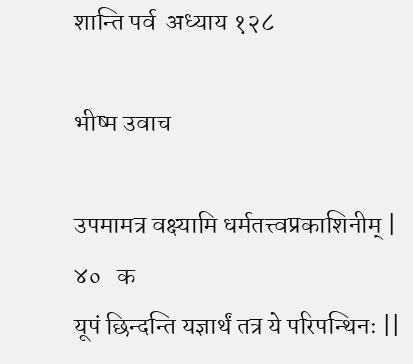शान्ति पर्व  अध्याय १२८

भीष्म उवाच

उपमामत्र वक्ष्यामि धर्मतत्त्वप्रकाशिनीम् |  ४०   क
यूपं छिन्दन्ति यज्ञार्थं तत्र ये परिपन्थिनः ||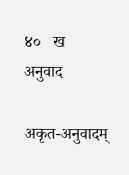४०   ख
अनुवाद

अकृत-अनुवादम्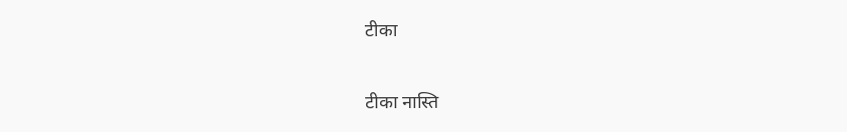टीका

टीका नास्ति